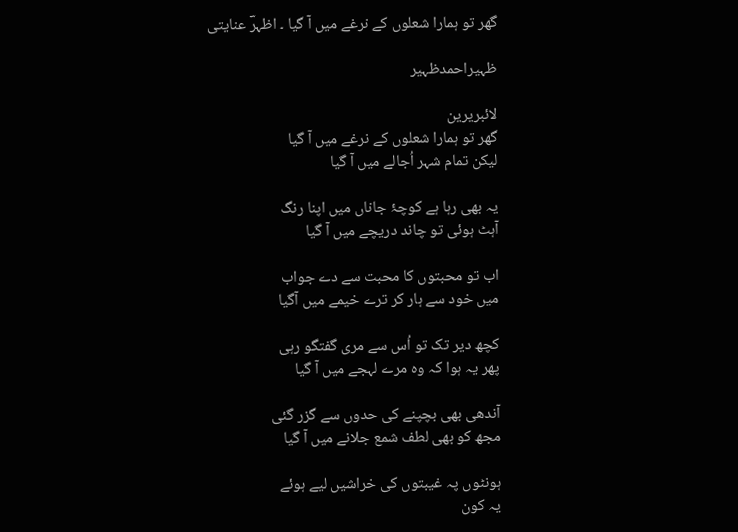گھر تو ہمارا شعلوں کے نرغے میں آ گیا ۔ اظہرؔ عنایتی

ظہیراحمدظہیر

لائبریرین
گھر تو ہمارا شعلوں کے نرغے میں آ گیا
لیکن تمام شہر اُجالے میں آ گیا

یہ بھی رہا ہے کوچۂ جاناں میں اپنا رنگ
آہٹ ہوئی تو چاند دریچے میں آ گیا

اب تو محبتوں کا محبت سے دے جواب
میں خود سے ہار کر ترے خیمے میں آگیا

کچھ دیر تک تو اُس سے مری گفتگو رہی
پھر یہ ہوا کہ وہ مرے لہجے میں آ گیا

آندھی بھی بچپنے کی حدوں سے گزر گئی
مجھ کو بھی لطف شمع جلانے میں آ گیا

ہونٹوں پہ غیبتوں کی خراشیں لیے ہوئے
یہ کون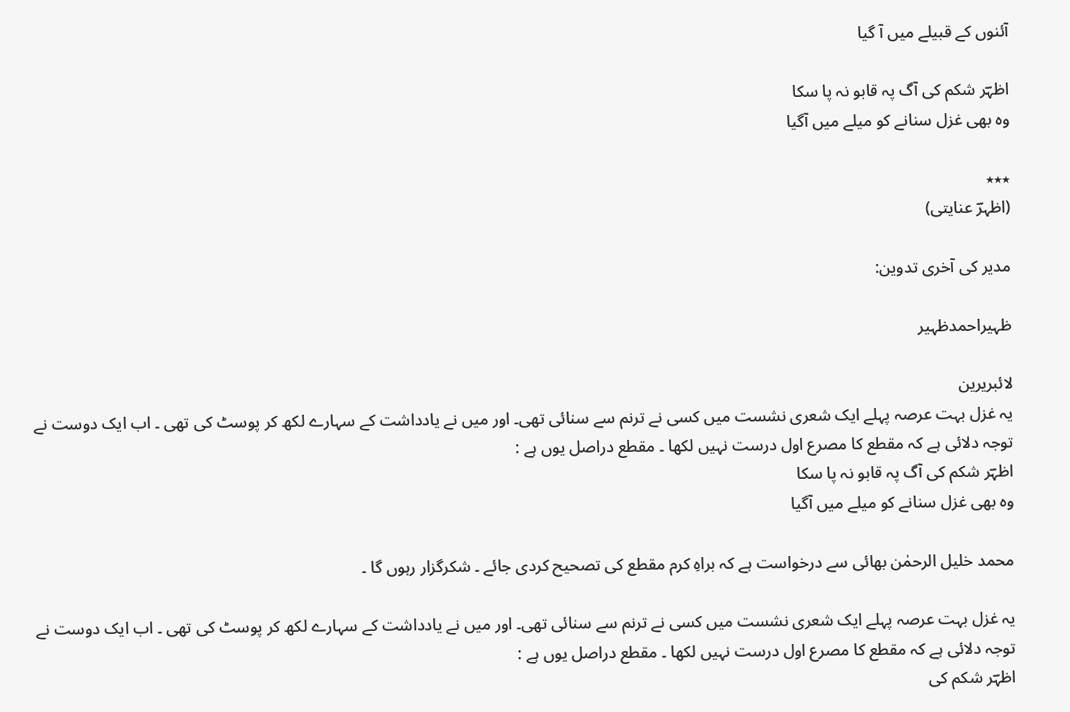آئنوں کے قبیلے میں آ گیا

اظہؔر شکم کی آگ پہ قابو نہ پا سکا
وہ بھی غزل سنانے کو میلے میں آگیا

٭٭٭
(اظہرؔ عنایتی)

مدیر کی آخری تدوین:

ظہیراحمدظہیر

لائبریرین
یہ غزل بہت عرصہ پہلے ایک شعری نشست میں کسی نے ترنم سے سنائی تھی۔ اور میں نے یادداشت کے سہارے لکھ کر پوسٹ کی تھی ۔ اب ایک دوست نے توجہ دلائی ہے کہ مقطع کا مصرع اول درست نہیں لکھا ۔ مقطع دراصل یوں ہے :
اظہؔر شکم کی آگ پہ قابو نہ پا سکا
وہ بھی غزل سنانے کو میلے میں آگیا

محمد خلیل الرحمٰن بھائی سے درخواست ہے کہ براہِ کرم مقطع کی تصحیح کردی جائے ۔ شکرگزار رہوں گا ۔

یہ غزل بہت عرصہ پہلے ایک شعری نشست میں کسی نے ترنم سے سنائی تھی۔ اور میں نے یادداشت کے سہارے لکھ کر پوسٹ کی تھی ۔ اب ایک دوست نے توجہ دلائی ہے کہ مقطع کا مصرع اول درست نہیں لکھا ۔ مقطع دراصل یوں ہے :
اظہؔر شکم کی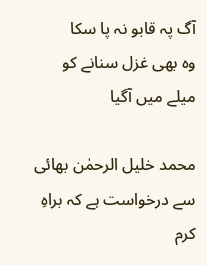آگ پہ قابو نہ پا سکا
وہ بھی غزل سنانے کو میلے میں آگیا

محمد خلیل الرحمٰن بھائی سے درخواست ہے کہ براہِ کرم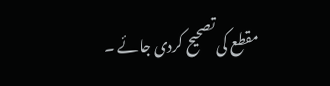مقطع کی تصحیح کردی جائے ۔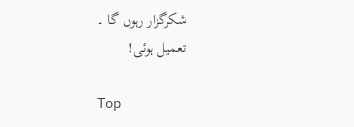شکرگزار رہوں گا ۔
تعمیل ہوئی!

Top